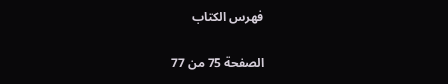فهرس الكتاب

الصفحة 75 من 77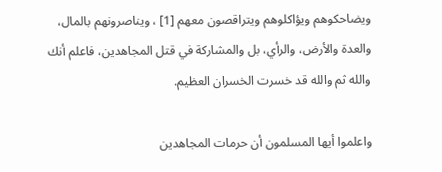ويضاحكوهم ويؤاكلوهم ويتراقصون معهم [1] ، ويناصرونهم بالمال، والعدة والأرض، والرأي، بل والمشاركة في قتل المجاهدين، فاعلم أنك والله ثم والله قد خسرت الخسران العظيم.

واعلموا أيها المسلمون أن حرمات المجاهدين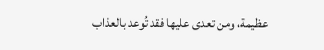عظيمة، ومن تعدى عليها فقد تُوعد بالعذاب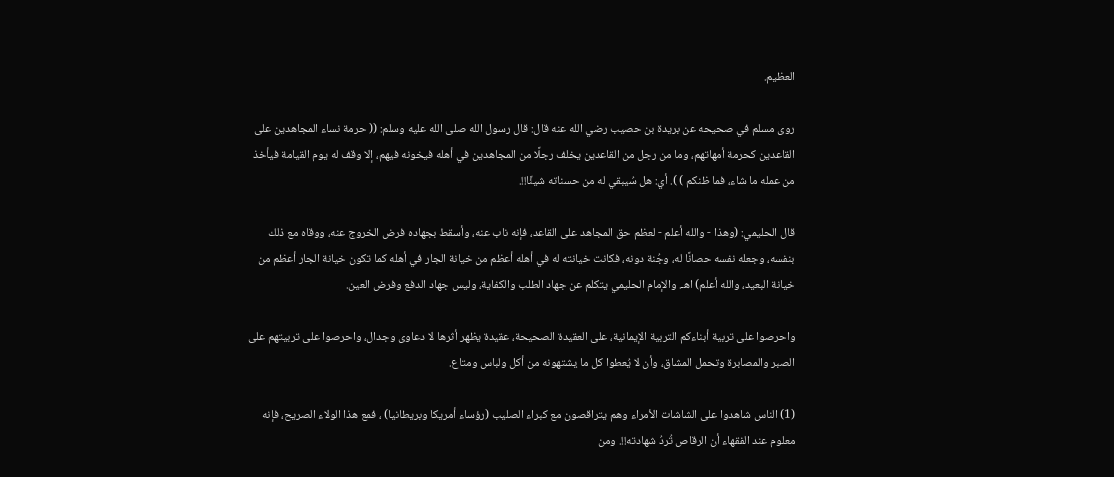العظيم.

روى مسلم في صحيحه عن بريدة بن حصيب رضي الله عنه قال: قال رسول الله صلى الله عليه وسلم: (( حرمة نساء المجاهدين على القاعدين كحرمة أمهاتهم، وما من رجل من القاعدين يخلف رجلًا من المجاهدين في أهله فيخونه فيهم، إلا وقف له يوم القيامة فيأخذ من عمله ما شاء، فما ظنكم ) ). أي: هل سُيبقي له من حسناته شيئًا!!.

قال الحليمي: (وهذا - والله أعلم - لعظم حق المجاهد على القاعد، فإنه ناب عنه، وأسقط بجهاده فرض الخروج عنه، ووقاه مع ذلك بنفسه، وجعله نفسه حصانًا له، وجُنة دونه، فكانت خيانته له في أهله أعظم من خيانة الجار في أهله كما تكون خيانة الجار أعظم من خيانة البعيد، والله أعلم) اهـ. والإمام الحليمي يتكلم عن جهاد الطلب والكفاية، وليس جهاد الدفع وفرض العين.

واحرصوا على تربية أبناءكم التربية الإيمانية، على العقيدة الصحيحة، عقيدة يظهر أثرها لا دعاوى وجدال، واحرصوا على تربيتهم على الصبر والمصابرة وتحمل المشاق، وأن لا يُعطوا كل ما يشتهونه من أكل ولباس ومتاع.

(1) الناس شاهدوا على الشاشات الأمراء وهم يتراقصون مع كبراء الصليب (رؤساء أمريكا وبريطانيا) ، فمع هذا الولاء الصريح، فإنه معلوم عند الفقهاء أن الرقاص تُردُ شهادته!!. ومن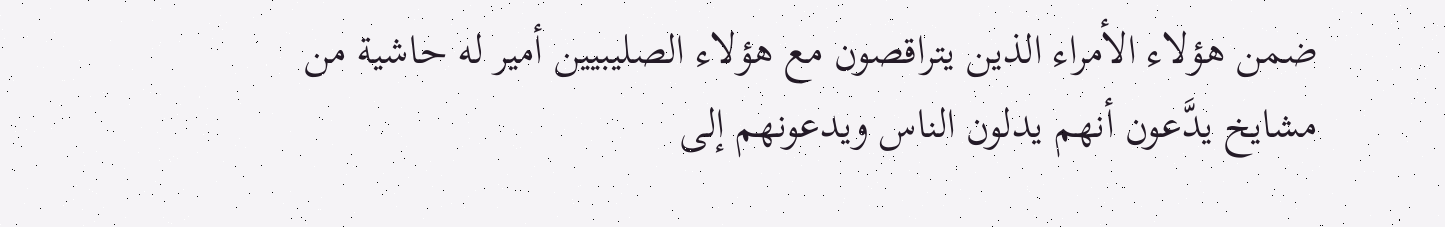ضمن هؤلاء الأمراء الذين يتراقصون مع هؤلاء الصليبيين أمير له حاشية من مشايخ يدَّعون أنهم يدلون الناس ويدعونهم إلى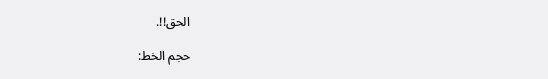الحق!!.

حجم الخط: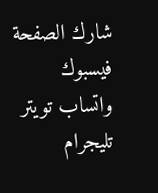شارك الصفحة
فيسبوك واتساب تويتر تليجرام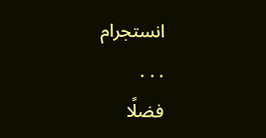انستجرام
. . .
فضلًا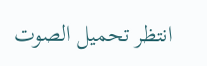انتظر تحميل الصوت